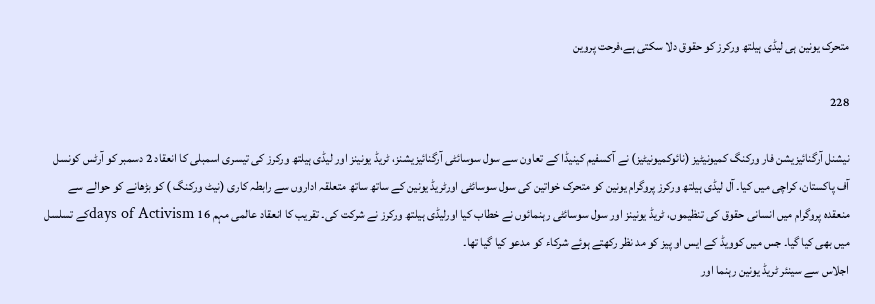متحرک یونین ہی لیڈی ہیلتھ ورکرز کو حقوق دلا سکتی ہے،فرحت پروین

228

نیشنل آرگنائیزیشن فار ورکنگ کمیونیٹیز (نائوکمیونیٹیز) نے آکسفیم کینیڈا کے تعاون سے سول سوسائٹی آرگنائیزیشنز، ٹریڈ یونینز اور لیڈی ہیلتھ ورکرز کی تیسری اسمبلی کا انعقاد 2 دسمبر کو آرٹس کونسل آف پاکستان، کراچی میں کیا۔ آل لیڈی ہیلتھ ورکرز پروگرام یونین کو متحرک خواتین کی سول سوسائٹی اورٹریڈ یونین کے ساتھ ساتھ متعلقہ اداروں سے رابطہ کاری (نیٹ ورکنگ ) کو بڑھانے کو حوالے سے منعقدہ پروگرام میں انسانی حقوق کی تنظیموں، ٹریڈ یونینز اور سول سوسائٹی رہنمائوں نے خطاب کیا اورلیڈی ہیلتھ ورکرز نے شرکت کی۔ تقریب کا انعقاد عالمی مہم 16 days of Activismکے تسلسل میں بھی کیا گیا۔ جس میں کوویڈ کے ایس او پیز کو مد نظر رکھتے ہوئے شرکاء کو مدعو کیا گیا تھا۔
اجلاس سے سینئر ٹریڈ یونین رہنما اور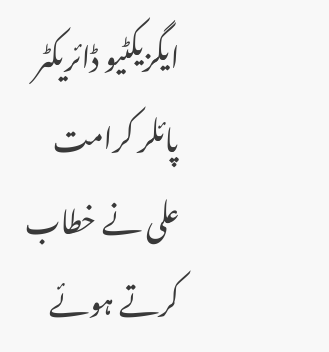ایگزیکٹیو ڈائریکٹر پائلر کرامت علی نے خطاب کرتے ہوئے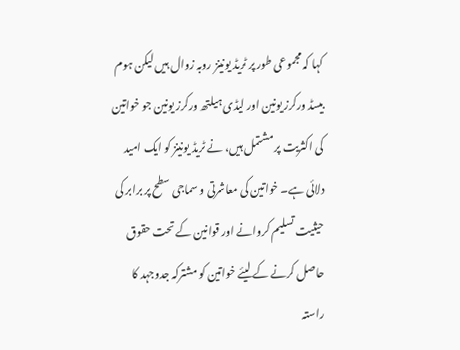کہا کہ مجموعی طور پر ٹریڈ یونینز روبہ زوال ہیں لیکن ہوم بیسڈ ورکرز یونین اور لیڈی ہیلتھ ورکرز یونین جو خواتین کی اکثریت پر مشتمل ہیں، نے ٹریڈ یونینز کو ایک امید دلائی ہے۔ خواتین کی معاشرتی و سماجی سطح پر برابر کی حیثیت تسلیم کروانے اور قوانین کے تحت حقوق حاصل کرنے کے لیئے خواتین کو مشترکہ جدوجہد کا راستہ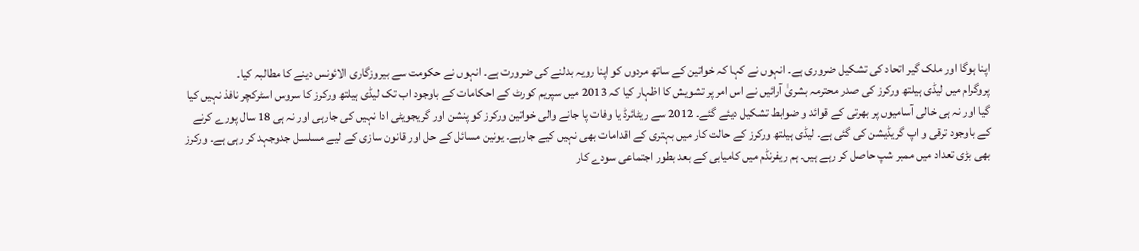اپنا ہوگا اور ملک گیر اتحاد کی تشکیل ضروری ہے۔ انہوں نے کہا کہ خواتین کے ساتھ مردوں کو اپنا رویہ بدلنے کی ضرورت ہے۔ انہوں نے حکومت سے بیروزگاری الائونس دینے کا مطالبہ کیا۔
پروگرام میں لیڈی ہیلتھ ورکرز کی صدر محترمہ بشریٰ آرائیں نے اس امر پر تشویش کا اظہار کیا کہ 2013 میں سپریم کورٹ کے احکامات کے باوجود اب تک لیڈی ہیلتھ ورکرز کا سروس اسٹرکچر نافذ نہیں کیا گیا اور نہ ہی خالی آسامیوں پر بھرتی کے قوائد و ضوابط تشکیل دیئے گئے۔ 2012 سے ریٹائرڈ یا وفات پا جانے والی خواتین ورکرز کو پنشن اور گریجویٹی ادا نہیں کی جارہی اور نہ ہی 18 سال پورے کرنے کے باوجود ترقی و اپ گریڈیشن کی گئی ہے۔ لیڈی ہیلتھ ورکرز کے حالت کار میں بہتری کے اقدامات بھی نہیں کیے جارہے۔ یونین مسائل کے حل اور قانون سازی کے لیے مسلسل جدوجہد کر رہی ہے۔ ورکرز بھی بڑی تعداد میں ممبر شپ حاصل کر رہے ہیں۔ ہم ریفرنڈم میں کامیابی کے بعد بطور اجتماعی سودے کار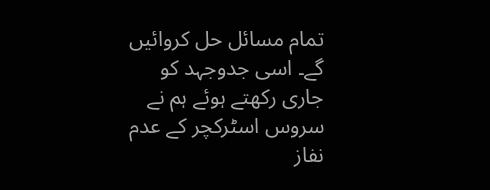تمام مسائل حل کروائیں گے۔ اسی جدوجہد کو جاری رکھتے ہوئے ہم نے سروس اسٹرکچر کے عدم نفاز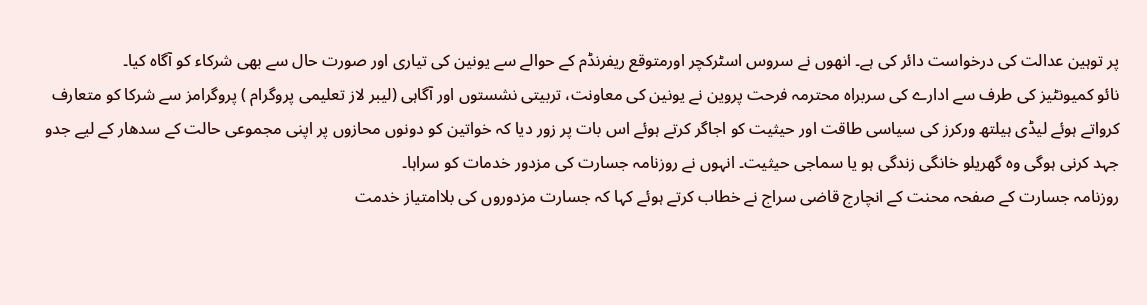پر توہین عدالت کی درخواست دائر کی ہے۔ انھوں نے سروس اسٹرکچر اورمتوقع ریفرنڈم کے حوالے سے یونین کی تیاری اور صورت حال سے بھی شرکاء کو آگاہ کیا۔
نائو کمیونٹیز کی طرف سے ادارے کی سربراہ محترمہ فرحت پروین نے یونین کی معاونت، تربیتی نشستوں اور آگاہی (لیبر لاز تعلیمی پروگرام ) پروگرامز سے شرکا کو متعارف کرواتے ہوئے لیڈی ہیلتھ ورکرز کی سیاسی طاقت اور حیثیت کو اجاگر کرتے ہوئے اس بات پر زور دیا کہ خواتین کو دونوں محازوں پر اپنی مجموعی حالت کے سدھار کے لیے جدو جہد کرنی ہوگی وہ گھریلو خانگی زندگی ہو یا سماجی حیثیت۔ انہوں نے روزنامہ جسارت کی مزدور خدمات کو سراہا۔
روزنامہ جسارت کے صفحہ محنت کے انچارج قاضی سراج نے خطاب کرتے ہوئے کہا کہ جسارت مزدوروں کی بلاامتیاز خدمت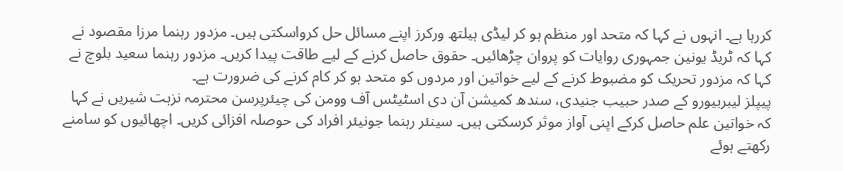کررہا ہے۔ انہوں نے کہا کہ متحد اور منظم ہو کر لیڈی ہیلتھ ورکرز اپنے مسائل حل کرواسکتی ہیں۔ مزدور رہنما مرزا مقصود نے کہا کہ ٹریڈ یونین جمہوری روایات کو پروان چڑھائیں۔ حقوق حاصل کرنے کے لیے طاقت پیدا کریں۔ مزدور رہنما سعید بلوچ نے کہا کہ مزدور تحریک کو مضبوط کرنے کے لیے خواتین اور مردوں کو متحد ہو کر کام کرنے کی ضرورت ہے۔
پیپلز لیبربیورو کے صدر حبیب جنیدی، سندھ کمیشن آن دی اسٹیٹس آف وومن کی چیئرپرسن محترمہ نزہت شیریں نے کہا کہ خواتین علم حاصل کرکے اپنی آواز موثر کرسکتی ہیں۔ سینئر رہنما جونیئر افراد کی حوصلہ افزائی کریں۔ اچھائیوں کو سامنے رکھتے ہوئے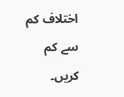اختلاف کم سے کم کریں۔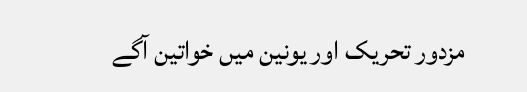مزدور تحریک اور یونین میں خواتین آگے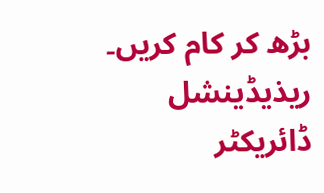بڑھ کر کام کریں۔
ریذیڈینشل ڈائریکٹر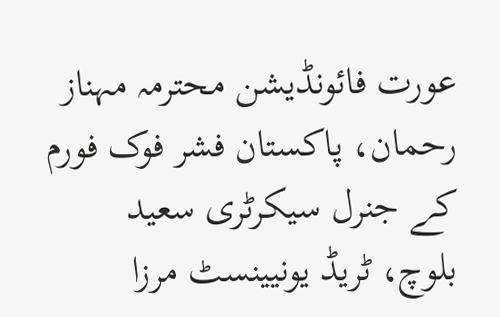عورت فائونڈیشن محترمہ مہناز رحمان، پاکستان فشر فوک فورم کے جنرل سیکرٹری سعید بلوچ، ٹریڈ یونیینسٹ مرزا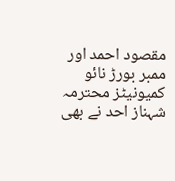مقصود احمد اور ممبر بورڑ نائو کمیونیٹز محترمہ شہناز احد نے بھی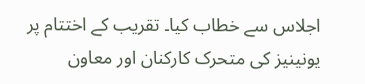اجلاس سے خطاب کیا۔ تقریب کے اختتام پر یونینیز کی متحرک کارکنان اور معاون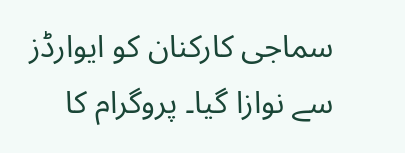سماجی کارکنان کو ایوارڈز سے نوازا گیا۔ پروگرام کا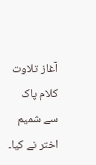آغاز تلاوت کلام پاک سے شمیم اختر نے کیا۔